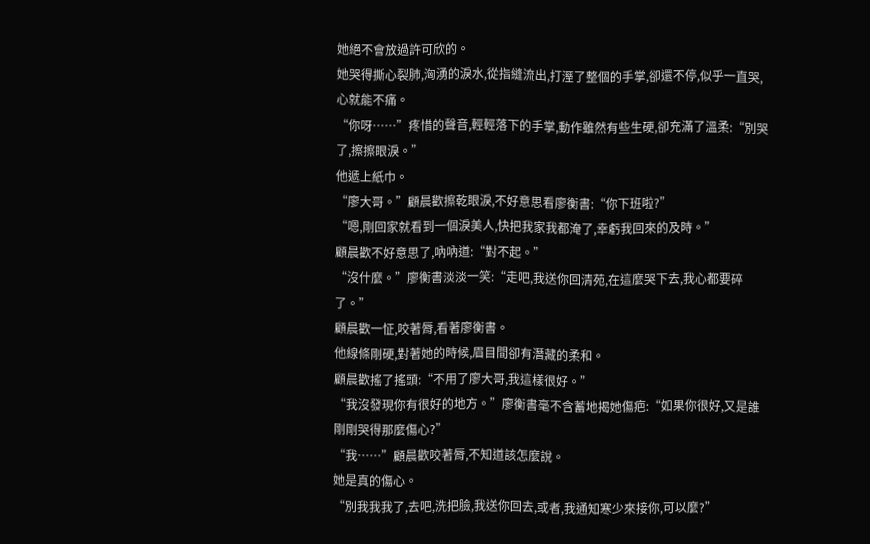她絕不會放過許可欣的。
她哭得撕心裂肺,洶湧的淚水,從指縫流出,打溼了整個的手掌,卻還不停,似乎一直哭,心就能不痛。
“你呀……”疼惜的聲音,輕輕落下的手掌,動作雖然有些生硬,卻充滿了溫柔:“別哭了,擦擦眼淚。”
他遞上紙巾。
“廖大哥。”顧晨歡擦乾眼淚,不好意思看廖衡書:“你下班啦?”
“嗯,剛回家就看到一個淚美人,快把我家我都淹了,幸虧我回來的及時。”
顧晨歡不好意思了,吶吶道:“對不起。”
“沒什麼。”廖衡書淡淡一笑:“走吧,我送你回清苑,在這麼哭下去,我心都要碎了。”
顧晨歡一怔,咬著脣,看著廖衡書。
他線條剛硬,對著她的時候,眉目間卻有潛藏的柔和。
顧晨歡搖了搖頭:“不用了廖大哥,我這樣很好。”
“我沒發現你有很好的地方。”廖衡書毫不含蓄地揭她傷疤:“如果你很好,又是誰剛剛哭得那麼傷心?”
“我……”顧晨歡咬著脣,不知道該怎麼說。
她是真的傷心。
“別我我我了,去吧,洗把臉,我送你回去,或者,我通知寒少來接你,可以麼?”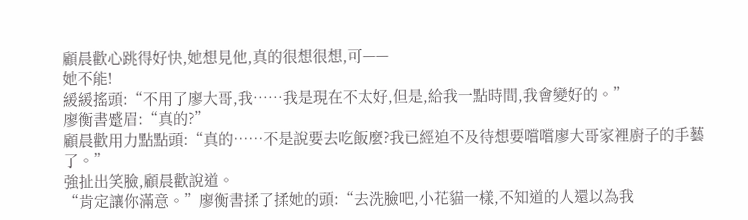顧晨歡心跳得好快,她想見他,真的很想很想,可——
她不能!
緩緩搖頭:“不用了廖大哥,我……我是現在不太好,但是,給我一點時間,我會變好的。”
廖衡書蹙眉:“真的?”
顧晨歡用力點點頭:“真的……不是說要去吃飯麼?我已經迫不及待想要嚐嚐廖大哥家裡廚子的手藝了。”
強扯出笑臉,顧晨歡說道。
“肯定讓你滿意。”廖衡書揉了揉她的頭:“去洗臉吧,小花貓一樣,不知道的人還以為我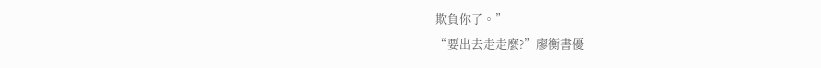欺負你了。”
“要出去走走麼?”廖衡書優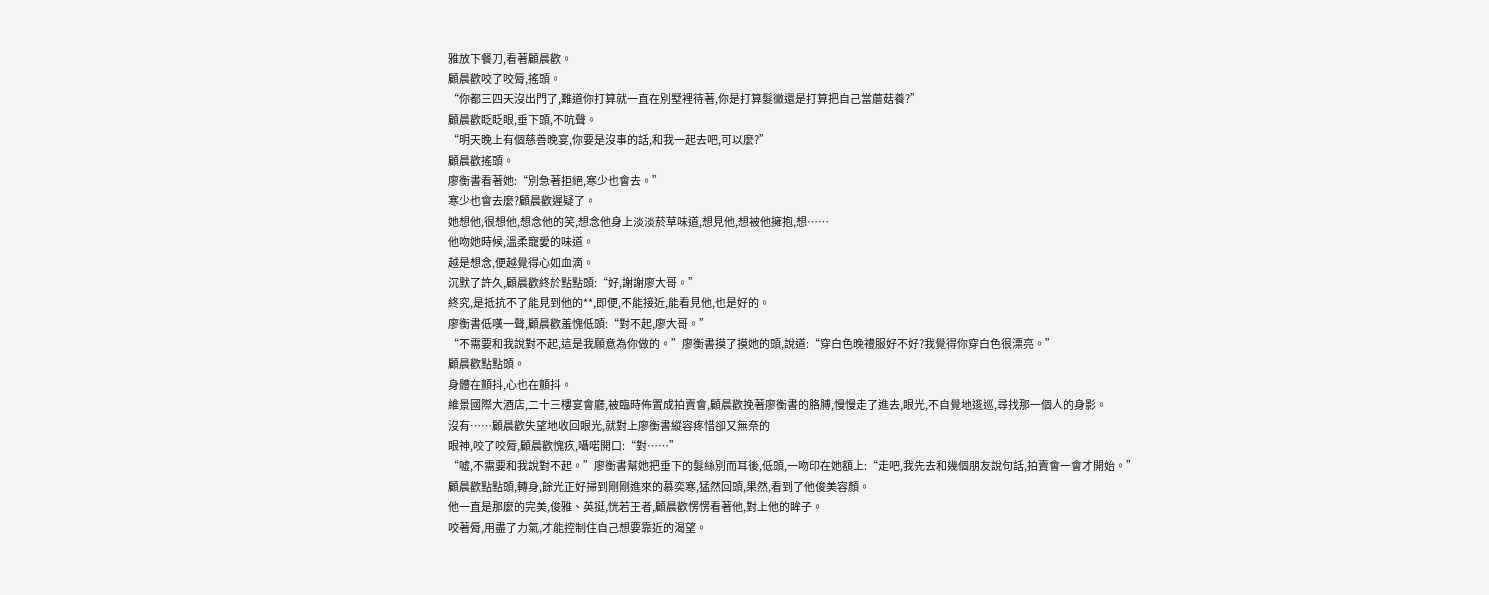雅放下餐刀,看著顧晨歡。
顧晨歡咬了咬脣,搖頭。
“你都三四天沒出門了,難道你打算就一直在別墅裡待著,你是打算髮黴還是打算把自己當蘑菇養?”
顧晨歡眨眨眼,垂下頭,不吭聲。
“明天晚上有個慈善晚宴,你要是沒事的話,和我一起去吧,可以麼?”
顧晨歡搖頭。
廖衡書看著她:“別急著拒絕,寒少也會去。”
寒少也會去麼?顧晨歡遲疑了。
她想他,很想他,想念他的笑,想念他身上淡淡菸草味道,想見他,想被他擁抱,想……
他吻她時候,溫柔寵愛的味道。
越是想念,便越覺得心如血滴。
沉默了許久,顧晨歡終於點點頭:“好,謝謝廖大哥。”
終究,是抵抗不了能見到他的**,即便,不能接近,能看見他,也是好的。
廖衡書低嘆一聲,顧晨歡羞愧低頭:“對不起,廖大哥。”
“不需要和我說對不起,這是我願意為你做的。”廖衡書摸了摸她的頭,說道:“穿白色晚禮服好不好?我覺得你穿白色很漂亮。”
顧晨歡點點頭。
身體在顫抖,心也在顫抖。
維景國際大酒店,二十三樓宴會廳,被臨時佈置成拍賣會,顧晨歡挽著廖衡書的胳膊,慢慢走了進去,眼光,不自覺地逡巡,尋找那一個人的身影。
沒有……顧晨歡失望地收回眼光,就對上廖衡書縱容疼惜卻又無奈的
眼神,咬了咬脣,顧晨歡愧疚,囁喏開口:“對……”
“噓,不需要和我說對不起。”廖衡書幫她把垂下的髮絲別而耳後,低頭,一吻印在她額上:“走吧,我先去和幾個朋友說句話,拍賣會一會才開始。”
顧晨歡點點頭,轉身,餘光正好掃到剛剛進來的慕奕寒,猛然回頭,果然,看到了他俊美容顏。
他一直是那麼的完美,俊雅、英挺,恍若王者,顧晨歡愣愣看著他,對上他的眸子。
咬著脣,用盡了力氣,才能控制住自己想要靠近的渴望。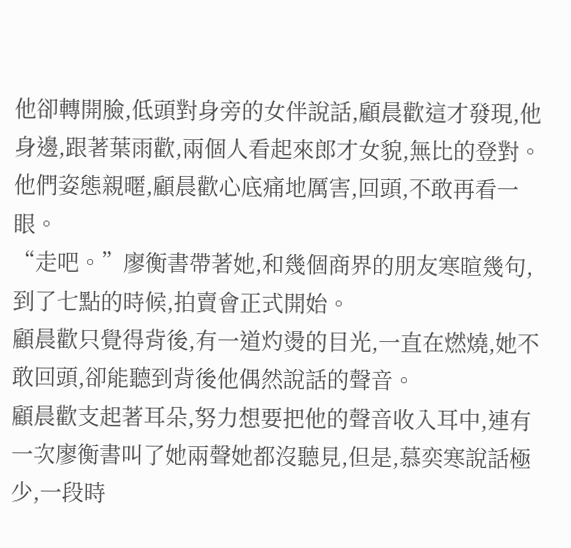他卻轉開臉,低頭對身旁的女伴說話,顧晨歡這才發現,他身邊,跟著葉雨歡,兩個人看起來郎才女貌,無比的登對。
他們姿態親暱,顧晨歡心底痛地厲害,回頭,不敢再看一眼。
“走吧。”廖衡書帶著她,和幾個商界的朋友寒暄幾句,到了七點的時候,拍賣會正式開始。
顧晨歡只覺得背後,有一道灼燙的目光,一直在燃燒,她不敢回頭,卻能聽到背後他偶然說話的聲音。
顧晨歡支起著耳朵,努力想要把他的聲音收入耳中,連有一次廖衡書叫了她兩聲她都沒聽見,但是,慕奕寒說話極少,一段時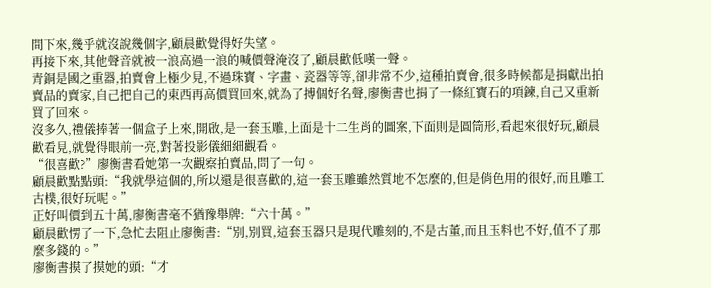間下來,幾乎就沒說幾個字,顧晨歡覺得好失望。
再接下來,其他聲音就被一浪高過一浪的喊價聲淹沒了,顧晨歡低嘆一聲。
青銅是國之重器,拍賣會上極少見,不過珠寶、字畫、瓷器等等,卻非常不少,這種拍賣會,很多時候都是捐獻出拍賣品的賣家,自己把自己的東西再高價買回來,就為了搏個好名聲,廖衡書也捐了一條紅寶石的項鍊,自己又重新買了回來。
沒多久,禮儀捧著一個盒子上來,開啟,是一套玉雕,上面是十二生肖的圖案,下面則是圓筒形,看起來很好玩,顧晨歡看見,就覺得眼前一亮,對著投影儀細細觀看。
“很喜歡?”廖衡書看她第一次觀察拍賣品,問了一句。
顧晨歡點點頭:“我就學這個的,所以還是很喜歡的,這一套玉雕雖然質地不怎麼的,但是俏色用的很好,而且雕工古樸,很好玩呢。”
正好叫價到五十萬,廖衡書毫不猶豫舉牌:“六十萬。”
顧晨歡愣了一下,急忙去阻止廖衡書:“別,別買,這套玉器只是現代雕刻的,不是古董,而且玉料也不好,值不了那麼多錢的。”
廖衡書摸了摸她的頭:“才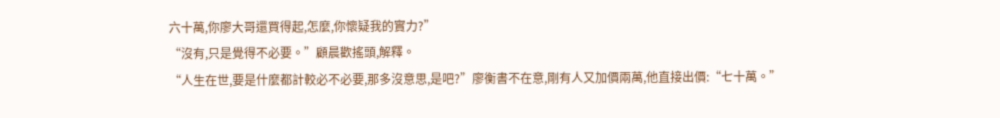六十萬,你廖大哥還買得起,怎麼,你懷疑我的實力?”
“沒有,只是覺得不必要。”顧晨歡搖頭,解釋。
“人生在世,要是什麼都計較必不必要,那多沒意思,是吧?”廖衡書不在意,剛有人又加價兩萬,他直接出價:“七十萬。”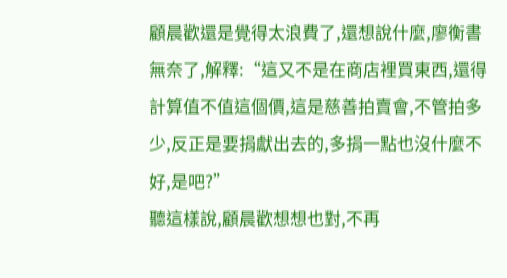顧晨歡還是覺得太浪費了,還想說什麼,廖衡書無奈了,解釋:“這又不是在商店裡買東西,還得計算值不值這個價,這是慈善拍賣會,不管拍多少,反正是要捐獻出去的,多捐一點也沒什麼不好,是吧?”
聽這樣說,顧晨歡想想也對,不再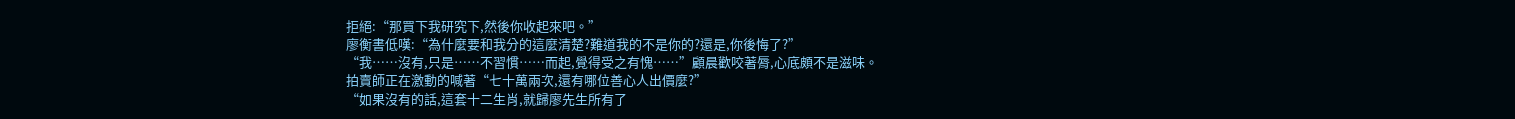拒絕:“那買下我研究下,然後你收起來吧。”
廖衡書低嘆:“為什麼要和我分的這麼清楚?難道我的不是你的?還是,你後悔了?”
“我……沒有,只是……不習慣……而起,覺得受之有愧……”顧晨歡咬著脣,心底頗不是滋味。
拍賣師正在激動的喊著“七十萬兩次,還有哪位善心人出價麼?”
“如果沒有的話,這套十二生肖,就歸廖先生所有了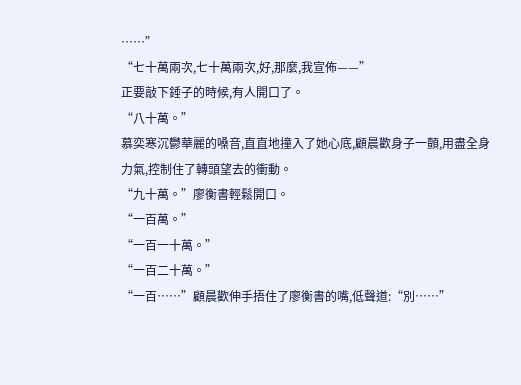……”
“七十萬兩次,七十萬兩次,好,那麼,我宣佈——”
正要敲下錘子的時候,有人開口了。
“八十萬。”
慕奕寒沉鬱華麗的嗓音,直直地撞入了她心底,顧晨歡身子一顫,用盡全身力氣,控制住了轉頭望去的衝動。
“九十萬。”廖衡書輕鬆開口。
“一百萬。”
“一百一十萬。”
“一百二十萬。”
“一百……”顧晨歡伸手捂住了廖衡書的嘴,低聲道:“別……”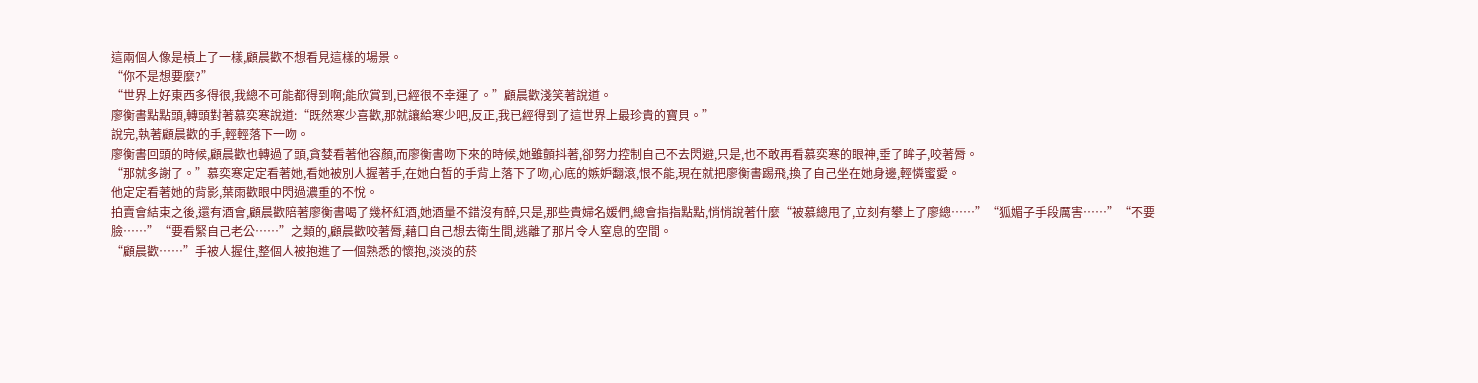這兩個人像是槓上了一樣,顧晨歡不想看見這樣的場景。
“你不是想要麼?”
“世界上好東西多得很,我總不可能都得到啊;能欣賞到,已經很不幸運了。”顧晨歡淺笑著說道。
廖衡書點點頭,轉頭對著慕奕寒說道:“既然寒少喜歡,那就讓給寒少吧,反正,我已經得到了這世界上最珍貴的寶貝。”
說完,執著顧晨歡的手,輕輕落下一吻。
廖衡書回頭的時候,顧晨歡也轉過了頭,貪婪看著他容顏,而廖衡書吻下來的時候,她雖顫抖著,卻努力控制自己不去閃避,只是,也不敢再看慕奕寒的眼神,垂了眸子,咬著脣。
“那就多謝了。”慕奕寒定定看著她,看她被別人握著手,在她白皙的手背上落下了吻,心底的嫉妒翻滾,恨不能,現在就把廖衡書踢飛,換了自己坐在她身邊,輕憐蜜愛。
他定定看著她的背影,葉雨歡眼中閃過濃重的不悅。
拍賣會結束之後,還有酒會,顧晨歡陪著廖衡書喝了幾杯紅酒,她酒量不錯沒有醉,只是,那些貴婦名媛們,總會指指點點,悄悄說著什麼“被慕總甩了,立刻有攀上了廖總……”“狐媚子手段厲害……”“不要臉……”“要看緊自己老公……”之類的,顧晨歡咬著脣,藉口自己想去衛生間,逃離了那片令人窒息的空間。
“顧晨歡……”手被人握住,整個人被抱進了一個熟悉的懷抱,淡淡的菸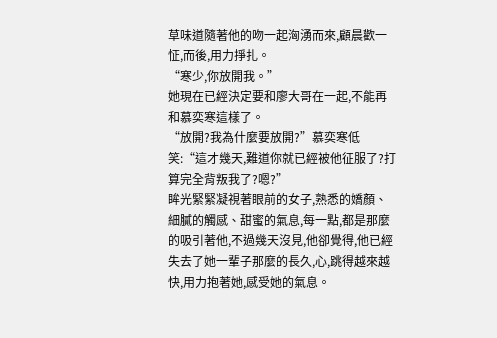草味道隨著他的吻一起洶湧而來,顧晨歡一怔,而後,用力掙扎。
“寒少,你放開我。”
她現在已經決定要和廖大哥在一起,不能再和慕奕寒這樣了。
“放開?我為什麼要放開?”慕奕寒低笑:“這才幾天,難道你就已經被他征服了?打算完全背叛我了?嗯?”
眸光緊緊凝視著眼前的女子,熟悉的嬌顏、細膩的觸感、甜蜜的氣息,每一點,都是那麼的吸引著他,不過幾天沒見,他卻覺得,他已經失去了她一輩子那麼的長久,心,跳得越來越快,用力抱著她,感受她的氣息。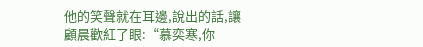他的笑聲就在耳邊,說出的話,讓顧晨歡紅了眼:“慕奕寒,你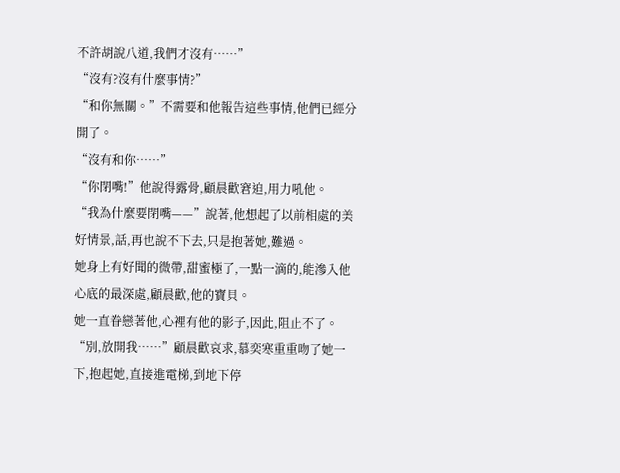不許胡說八道,我們才沒有……”
“沒有?沒有什麼事情?”
“和你無關。”不需要和他報告這些事情,他們已經分開了。
“沒有和你……”
“你閉嘴!”他說得露骨,顧晨歡窘迫,用力吼他。
“我為什麼要閉嘴——”說著,他想起了以前相處的美好情景,話,再也說不下去,只是抱著她,難過。
她身上有好聞的微帶,甜蜜極了,一點一滴的,能滲入他心底的最深處,顧晨歡,他的寶貝。
她一直眷戀著他,心裡有他的影子,因此,阻止不了。
“別,放開我……”顧晨歡哀求,慕奕寒重重吻了她一下,抱起她,直接進電梯,到地下停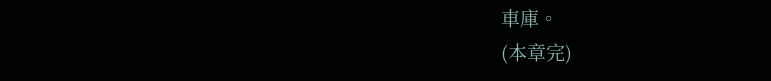車庫。
(本章完)